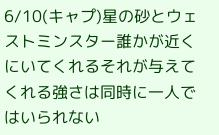6/10(キャプ)星の砂とウェストミンスター誰かが近くにいてくれるそれが与えてくれる強さは同時に一人ではいられない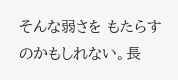そんな弱さを もたらすのかもしれない。長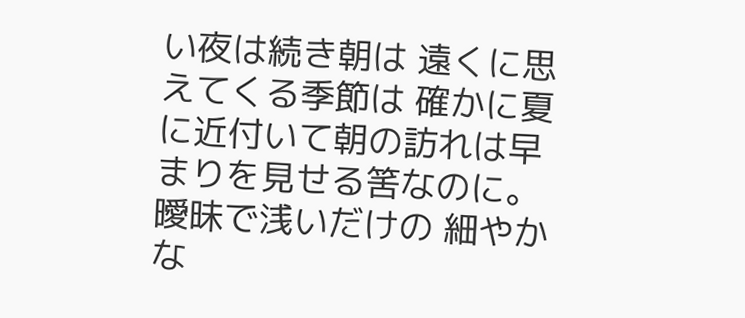い夜は続き朝は 遠くに思えてくる季節は 確かに夏に近付いて朝の訪れは早まりを見せる筈なのに。曖昧で浅いだけの 細やかな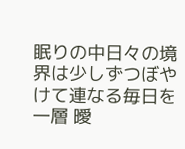眠りの中日々の境界は少しずつぼやけて連なる毎日を一層 曖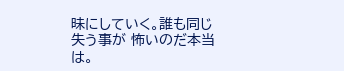昧にしていく。誰も同じ失う事が 怖いのだ本当は。